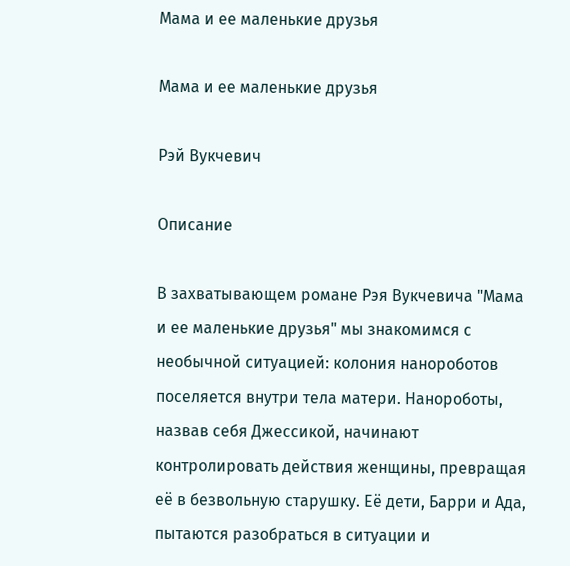Мама и ее маленькие друзья

Мама и ее маленькие друзья

Рэй Вукчевич

Описание

В захватывающем романе Рэя Вукчевича "Мама и ее маленькие друзья" мы знакомимся с необычной ситуацией: колония нанороботов поселяется внутри тела матери. Нанороботы, назвав себя Джессикой, начинают контролировать действия женщины, превращая её в безвольную старушку. Её дети, Барри и Ада, пытаются разобраться в ситуации и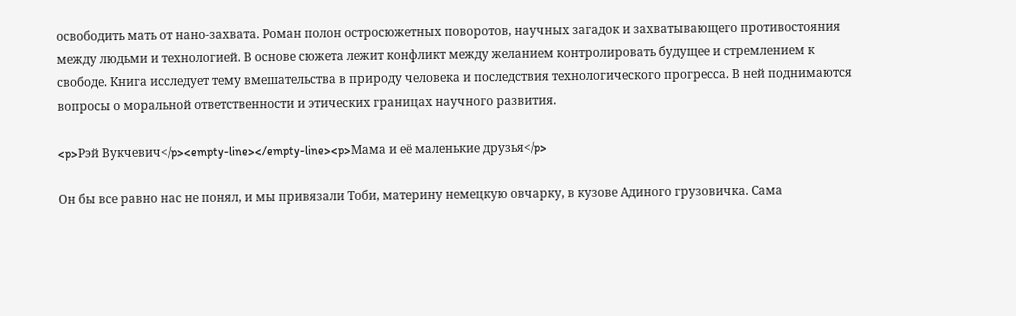освободить мать от нано-захвата. Роман полон остросюжетных поворотов, научных загадок и захватывающего противостояния между людьми и технологией. В основе сюжета лежит конфликт между желанием контролировать будущее и стремлением к свободе. Книга исследует тему вмешательства в природу человека и последствия технологического прогресса. В ней поднимаются вопросы о моральной ответственности и этических границах научного развития.

<p>Рэй Вукчевич</p><empty-line></empty-line><p>Мама и её маленькие друзья</p>

Он бы все равно нас не понял, и мы привязали Тоби, материну немецкую овчарку, в кузове Адиного грузовичка. Сама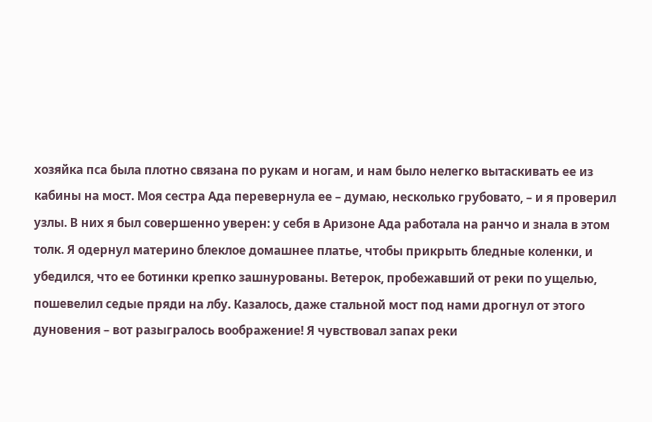хозяйка пса была плотно связана по рукам и ногам, и нам было нелегко вытаскивать ее из кабины на мост. Моя сестра Ада перевернула ее – думаю, несколько грубовато, – и я проверил узлы. В них я был совершенно уверен: у себя в Аризоне Ада работала на ранчо и знала в этом толк. Я одернул материно блеклое домашнее платье, чтобы прикрыть бледные коленки, и убедился, что ее ботинки крепко зашнурованы. Ветерок, пробежавший от реки по ущелью, пошевелил седые пряди на лбу. Казалось, даже стальной мост под нами дрогнул от этого дуновения – вот разыгралось воображение! Я чувствовал запах реки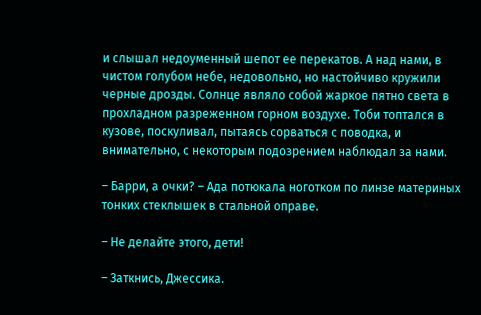и слышал недоуменный шепот ее перекатов. А над нами, в чистом голубом небе, недовольно, но настойчиво кружили черные дрозды. Солнце являло собой жаркое пятно света в прохладном разреженном горном воздухе. Тоби топтался в кузове, поскуливал, пытаясь сорваться с поводка, и внимательно, с некоторым подозрением наблюдал за нами.

– Барри, а очки? – Ада потюкала ноготком по линзе материных тонких стеклышек в стальной оправе.

– Не делайте этого, дети!

– Заткнись, Джессика.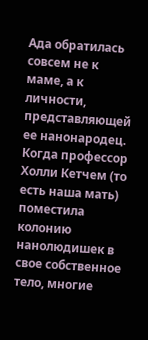Ада обратилась совсем не к маме, а к личности, представляющей ее нанонародец. Когда профессор Холли Кетчем (то есть наша мать) поместила колонию нанолюдишек в свое собственное тело, многие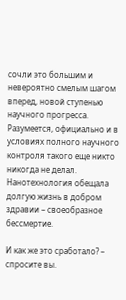сочли это большим и невероятно смелым шагом вперед, новой ступенью научного прогресса. Разумеется, официально и в условиях полного научного контроля такого еще никто никогда не делал. Нанотехнология обещала долгую жизнь в добром здравии – своеобразное бессмертие.

И как же это сработало? – спросите вы.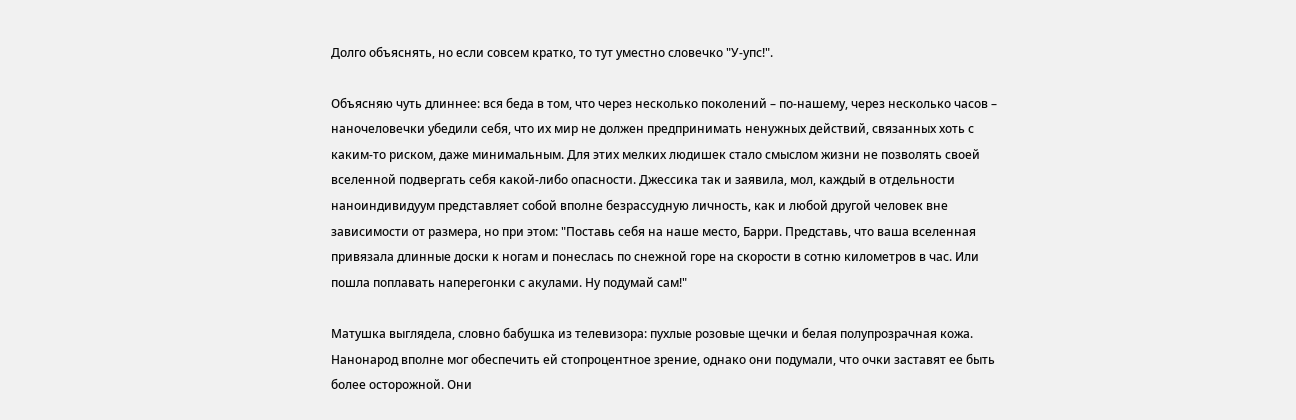Долго объяснять, но если совсем кратко, то тут уместно словечко "У-упс!".

Объясняю чуть длиннее: вся беда в том, что через несколько поколений – по-нашему, через несколько часов – наночеловечки убедили себя, что их мир не должен предпринимать ненужных действий, связанных хоть с каким-то риском, даже минимальным. Для этих мелких людишек стало смыслом жизни не позволять своей вселенной подвергать себя какой-либо опасности. Джессика так и заявила, мол, каждый в отдельности наноиндивидуум представляет собой вполне безрассудную личность, как и любой другой человек вне зависимости от размера, но при этом: "Поставь себя на наше место, Барри. Представь, что ваша вселенная привязала длинные доски к ногам и понеслась по снежной горе на скорости в сотню километров в час. Или пошла поплавать наперегонки с акулами. Ну подумай сам!"

Матушка выглядела, словно бабушка из телевизора: пухлые розовые щечки и белая полупрозрачная кожа. Нанонарод вполне мог обеспечить ей стопроцентное зрение, однако они подумали, что очки заставят ее быть более осторожной. Они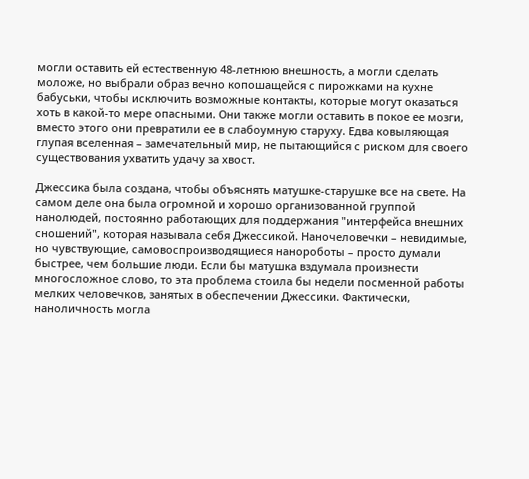могли оставить ей естественную 48-летнюю внешность, а могли сделать моложе, но выбрали образ вечно копошащейся с пирожками на кухне бабуськи, чтобы исключить возможные контакты, которые могут оказаться хоть в какой-то мере опасными. Они также могли оставить в покое ее мозги, вместо этого они превратили ее в слабоумную старуху. Едва ковыляющая глупая вселенная – замечательный мир, не пытающийся с риском для своего существования ухватить удачу за хвост.

Джессика была создана, чтобы объяснять матушке-старушке все на свете. На самом деле она была огромной и хорошо организованной группой нанолюдей, постоянно работающих для поддержания "интерфейса внешних сношений", которая называла себя Джессикой. Наночеловечки – невидимые, но чувствующие, самовоспроизводящиеся нанороботы – просто думали быстрее, чем большие люди. Если бы матушка вздумала произнести многосложное слово, то эта проблема стоила бы недели посменной работы мелких человечков, занятых в обеспечении Джессики. Фактически, наноличность могла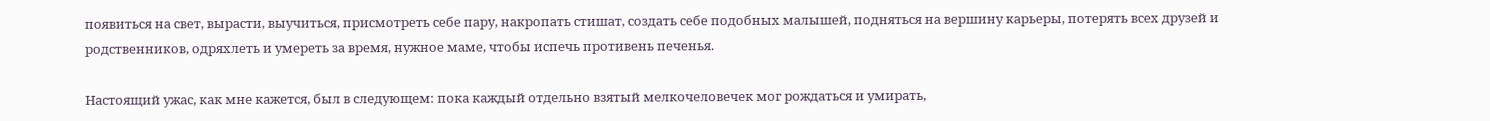появиться на свет, вырасти, выучиться, присмотреть себе пару, накропать стишат, создать себе подобных малышей, подняться на вершину карьеры, потерять всех друзей и родственников, одряхлеть и умереть за время, нужное маме, чтобы испечь противень печенья.

Настоящий ужас, как мне кажется, был в следующем: пока каждый отдельно взятый мелкочеловечек мог рождаться и умирать,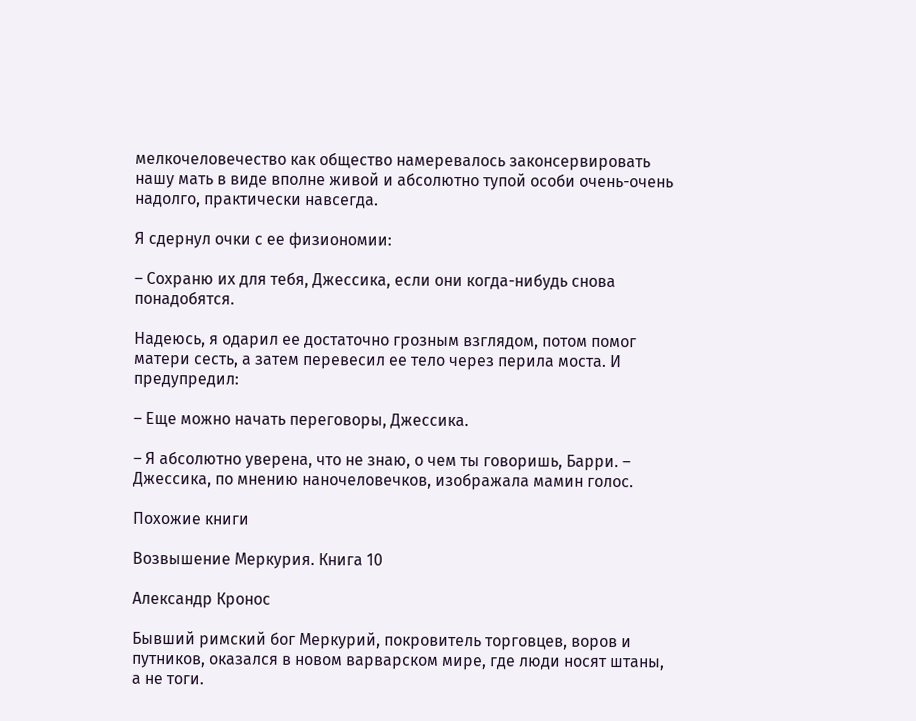мелкочеловечество как общество намеревалось законсервировать нашу мать в виде вполне живой и абсолютно тупой особи очень-очень надолго, практически навсегда.

Я сдернул очки с ее физиономии:

– Сохраню их для тебя, Джессика, если они когда-нибудь снова понадобятся.

Надеюсь, я одарил ее достаточно грозным взглядом, потом помог матери сесть, а затем перевесил ее тело через перила моста. И предупредил:

– Еще можно начать переговоры, Джессика.

– Я абсолютно уверена, что не знаю, о чем ты говоришь, Барри. – Джессика, по мнению наночеловечков, изображала мамин голос.

Похожие книги

Возвышение Меркурия. Книга 10

Александр Кронос

Бывший римский бог Меркурий, покровитель торговцев, воров и путников, оказался в новом варварском мире, где люди носят штаны, а не тоги.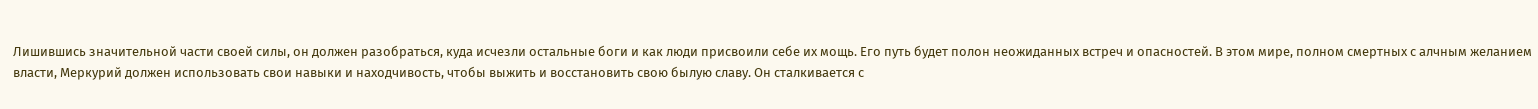Лишившись значительной части своей силы, он должен разобраться, куда исчезли остальные боги и как люди присвоили себе их мощь. Его путь будет полон неожиданных встреч и опасностей. В этом мире, полном смертных с алчным желанием власти, Меркурий должен использовать свои навыки и находчивость, чтобы выжить и восстановить свою былую славу. Он сталкивается с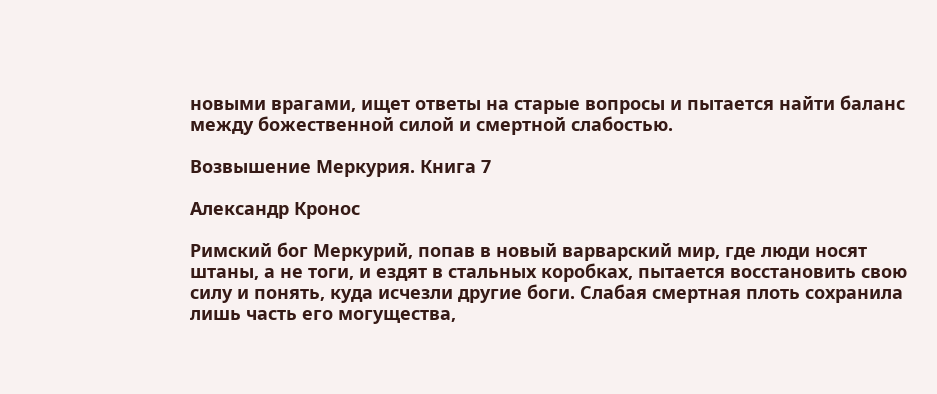новыми врагами, ищет ответы на старые вопросы и пытается найти баланс между божественной силой и смертной слабостью.

Возвышение Меркурия. Книга 7

Александр Кронос

Римский бог Меркурий, попав в новый варварский мир, где люди носят штаны, а не тоги, и ездят в стальных коробках, пытается восстановить свою силу и понять, куда исчезли другие боги. Слабая смертная плоть сохранила лишь часть его могущества,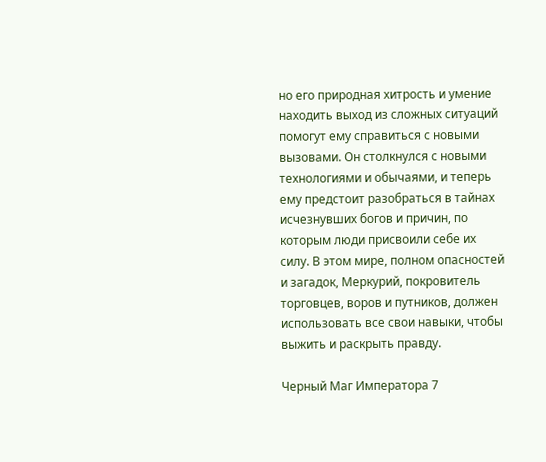но его природная хитрость и умение находить выход из сложных ситуаций помогут ему справиться с новыми вызовами. Он столкнулся с новыми технологиями и обычаями, и теперь ему предстоит разобраться в тайнах исчезнувших богов и причин, по которым люди присвоили себе их силу. В этом мире, полном опасностей и загадок, Меркурий, покровитель торговцев, воров и путников, должен использовать все свои навыки, чтобы выжить и раскрыть правду.

Черный Маг Императора 7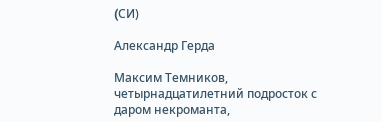(CИ)

Александр Герда

Максим Темников, четырнадцатилетний подросток с даром некроманта,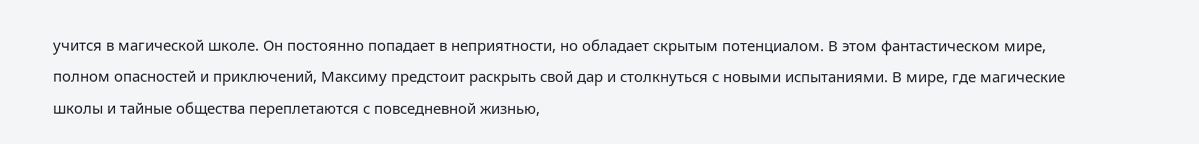учится в магической школе. Он постоянно попадает в неприятности, но обладает скрытым потенциалом. В этом фантастическом мире, полном опасностей и приключений, Максиму предстоит раскрыть свой дар и столкнуться с новыми испытаниями. В мире, где магические школы и тайные общества переплетаются с повседневной жизнью,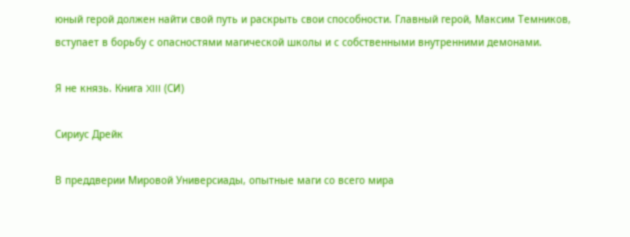юный герой должен найти свой путь и раскрыть свои способности. Главный герой, Максим Темников, вступает в борьбу с опасностями магической школы и с собственными внутренними демонами.

Я не князь. Книга XIII (СИ)

Сириус Дрейк

В преддверии Мировой Универсиады, опытные маги со всего мира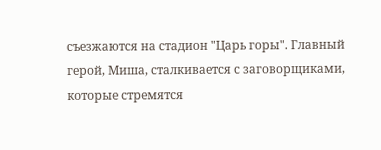съезжаются на стадион "Царь горы". Главный герой, Миша, сталкивается с заговорщиками, которые стремятся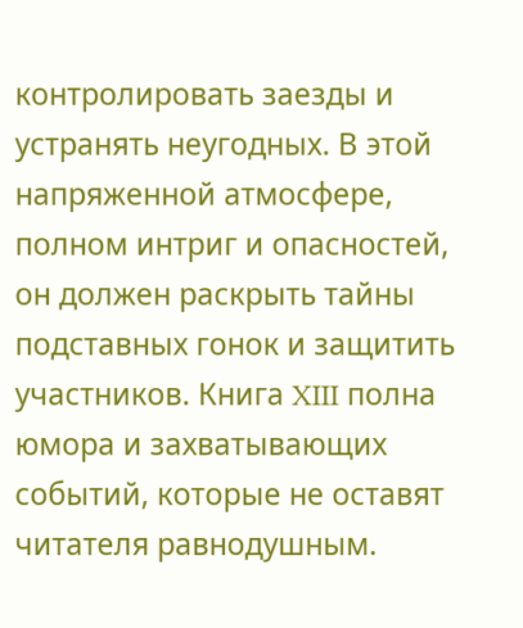контролировать заезды и устранять неугодных. В этой напряженной атмосфере, полном интриг и опасностей, он должен раскрыть тайны подставных гонок и защитить участников. Книга XIII полна юмора и захватывающих событий, которые не оставят читателя равнодушным.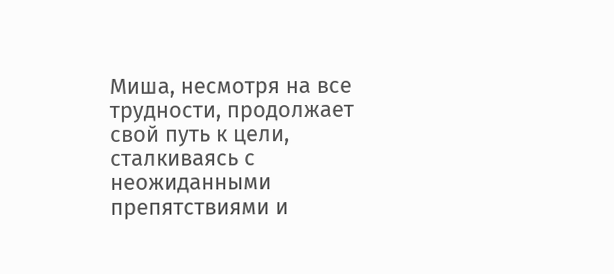Миша, несмотря на все трудности, продолжает свой путь к цели, сталкиваясь с неожиданными препятствиями и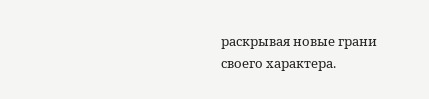раскрывая новые грани своего характера.